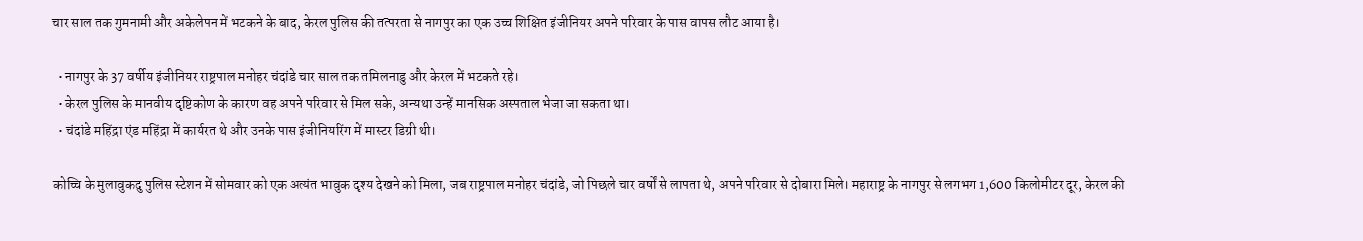चार साल तक गुमनामी और अकेलेपन में भटकने के बाद, केरल पुलिस की तत्परता से नागपुर का एक उच्च शिक्षित इंजीनियर अपने परिवार के पास वापस लौट आया है।

  • नागपुर के 37 वर्षीय इंजीनियर राष्ट्रपाल मनोहर चंदांडे चार साल तक तमिलनाडु और केरल में भटकते रहे।
  • केरल पुलिस के मानवीय दृष्टिकोण के कारण वह अपने परिवार से मिल सके, अन्यथा उन्हें मानसिक अस्पताल भेजा जा सकता था।
  • चंदांडे महिंद्रा एंड महिंद्रा में कार्यरत थे और उनके पास इंजीनियरिंग में मास्टर डिग्री थी।

कोच्चि के मुलावुकदु पुलिस स्टेशन में सोमवार को एक अत्यंत भावुक दृश्य देखने को मिला, जब राष्ट्रपाल मनोहर चंदांडे, जो पिछले चार वर्षों से लापता थे, अपने परिवार से दोबारा मिले। महाराष्ट्र के नागपुर से लगभग 1,600 किलोमीटर दूर, केरल की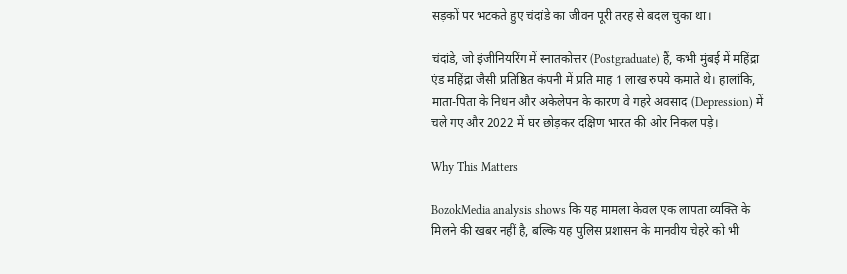सड़कों पर भटकते हुए चंदांडे का जीवन पूरी तरह से बदल चुका था।

चंदांडे, जो इंजीनियरिंग में स्नातकोत्तर (Postgraduate) हैं, कभी मुंबई में महिंद्रा एंड महिंद्रा जैसी प्रतिष्ठित कंपनी में प्रति माह 1 लाख रुपये कमाते थे। हालांकि, माता-पिता के निधन और अकेलेपन के कारण वे गहरे अवसाद (Depression) में चले गए और 2022 में घर छोड़कर दक्षिण भारत की ओर निकल पड़े।

Why This Matters

BozokMedia analysis shows कि यह मामला केवल एक लापता व्यक्ति के मिलने की खबर नहीं है, बल्कि यह पुलिस प्रशासन के मानवीय चेहरे को भी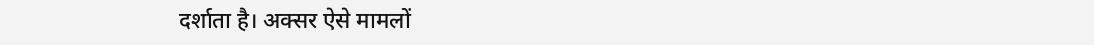दर्शाता है। अक्सर ऐसे मामलों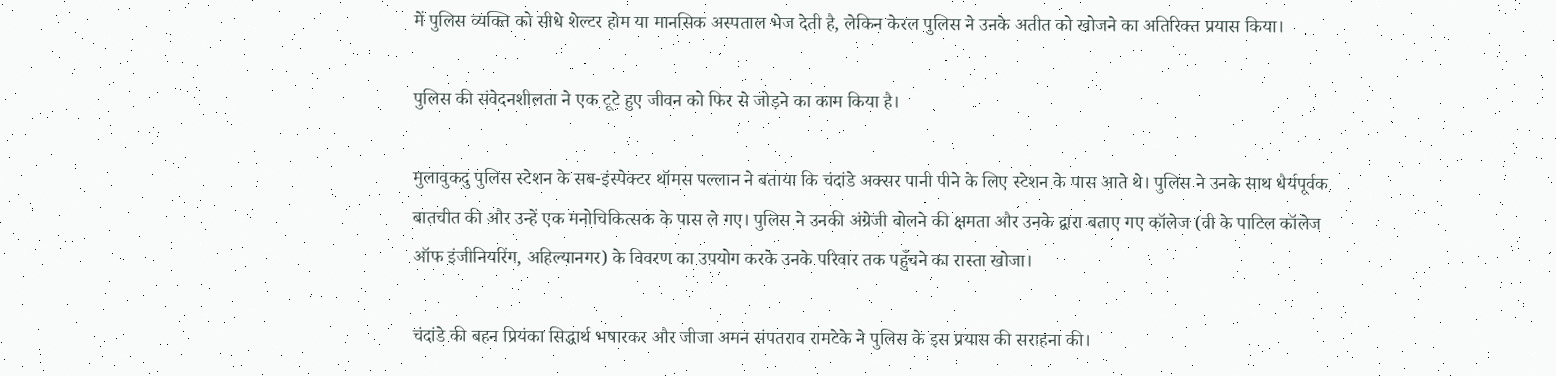में पुलिस व्यक्ति को सीधे शेल्टर होम या मानसिक अस्पताल भेज देती है, लेकिन केरल पुलिस ने उनके अतीत को खोजने का अतिरिक्त प्रयास किया।

पुलिस की संवेदनशीलता ने एक टूटे हुए जीवन को फिर से जोड़ने का काम किया है।

मुलावुकदु पुलिस स्टेशन के सब-इंस्पेक्टर थॉमस पल्लान ने बताया कि चंदांडे अक्सर पानी पीने के लिए स्टेशन के पास आते थे। पुलिस ने उनके साथ धैर्यपूर्वक बातचीत की और उन्हें एक मनोचिकित्सक के पास ले गए। पुलिस ने उनकी अंग्रेजी बोलने की क्षमता और उनके द्वारा बताए गए कॉलेज (वी के पाटिल कॉलेज ऑफ इंजीनियरिंग, अहिल्यानगर) के विवरण का उपयोग करके उनके परिवार तक पहुँचने का रास्ता खोजा।

चंदांडे की बहन प्रियंका सिद्धार्थ भषारकर और जीजा अमन संपतराव रामटेके ने पुलिस के इस प्रयास की सराहना की।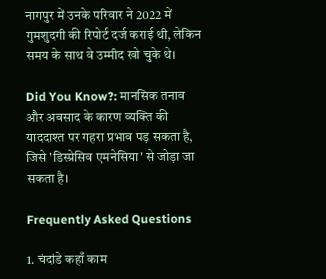नागपुर में उनके परिवार ने 2022 में गुमशुदगी की रिपोर्ट दर्ज कराई थी, लेकिन समय के साथ वे उम्मीद खो चुके थे।

Did You Know?: मानसिक तनाव और अवसाद के कारण व्यक्ति की याददाश्त पर गहरा प्रभाव पड़ सकता है, जिसे 'डिस्प्रेसिव एमनेसिया' से जोड़ा जा सकता है।

Frequently Asked Questions

1. चंदांडे कहाँ काम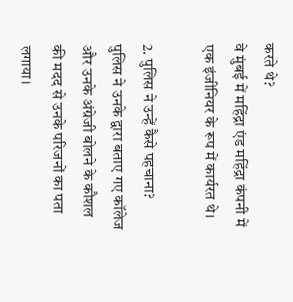करते थे?
वे मुंबई में महिंद्रा एंड महिंद्रा कंपनी में एक इंजीनियर के रूप में कार्यरत थे।

2. पुलिस ने उन्हें कैसे पहचाना?
पुलिस ने उनके द्वारा बताए गए कॉलेज और उनके अंग्रेजी बोलने के कौशल की मदद से उनके परिजनों का पता लगाया।